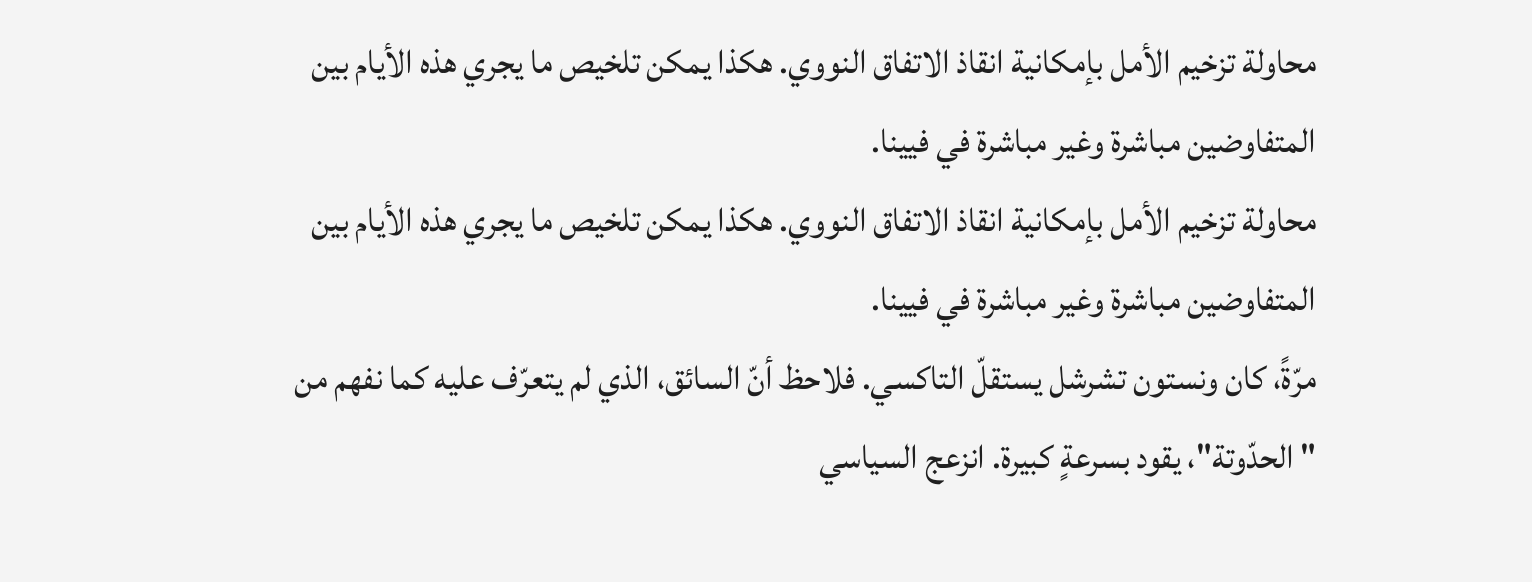محاولة تزخيم الأمل بإمكانية انقاذ الاتفاق النووي. هكذا يمكن تلخيص ما يجري هذه الأيام بين المتفاوضين مباشرة وغير مباشرة في فيينا.
محاولة تزخيم الأمل بإمكانية انقاذ الاتفاق النووي. هكذا يمكن تلخيص ما يجري هذه الأيام بين المتفاوضين مباشرة وغير مباشرة في فيينا.
مرّةً، كان ونستون تشرشل يستقلّ التاكسي. فلاحظ أنّ السائق، الذي لم يتعرّف عليه كما نفهم من "الحدّوتة"، يقود بسرعةٍ كبيرة. انزعج السياسي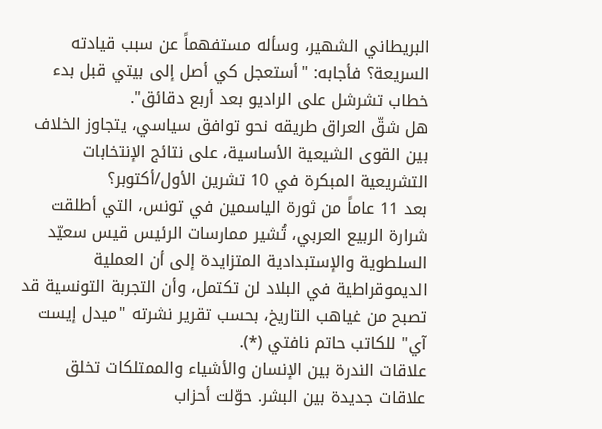البريطاني الشهير، وسأله مستفهماً عن سبب قيادته السريعة؟ فأجابه: "أستعجل كي أصل إلى بيتي قبل بدء خطاب تشرشل على الراديو بعد أربع دقائق".
هل شقّ العراق طريقه نحو توافق سياسي، يتجاوز الخلاف بين القوى الشيعية الأساسية، على نتائج الإنتخابات التشريعية المبكرة في 10 تشرين الأول/أكتوبر؟
بعد 11 عاماً من ثورة الياسمين في تونس، التي أطلقت شرارة الربيع العربي، تُشير ممارسات الرئيس قيس سعيّد السلطوية والإستبدادية المتزايدة إلى أن العملية الديموقراطية في البلاد لن تكتمل، وأن التجربة التونسية قد تصبح من غياهب التاريخ، بحسب تقرير نشرته "ميدل إيست آي" للكاتب حاتم نافتي (*).
علاقات الندرة بين الإنسان والأشياء والممتلكات تخلق علاقات جديدة بين البشر. حوّلت أحزاب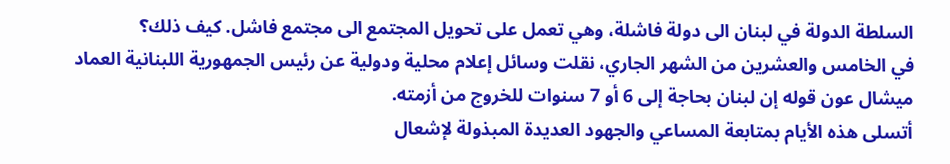السلطة الدولة في لبنان الى دولة فاشلة، وهي تعمل على تحويل المجتمع الى مجتمع فاشل. كيف ذلك؟
في الخامس والعشرين من الشهر الجاري، نقلت وسائل إعلام محلية ودولية عن رئيس الجمهورية اللبنانية العماد ميشال عون قوله إن لبنان بحاجة إلى 6 أو 7 سنوات للخروج من أزمته.
أتسلى هذه الأيام بمتابعة المساعي والجهود العديدة المبذولة لإشعال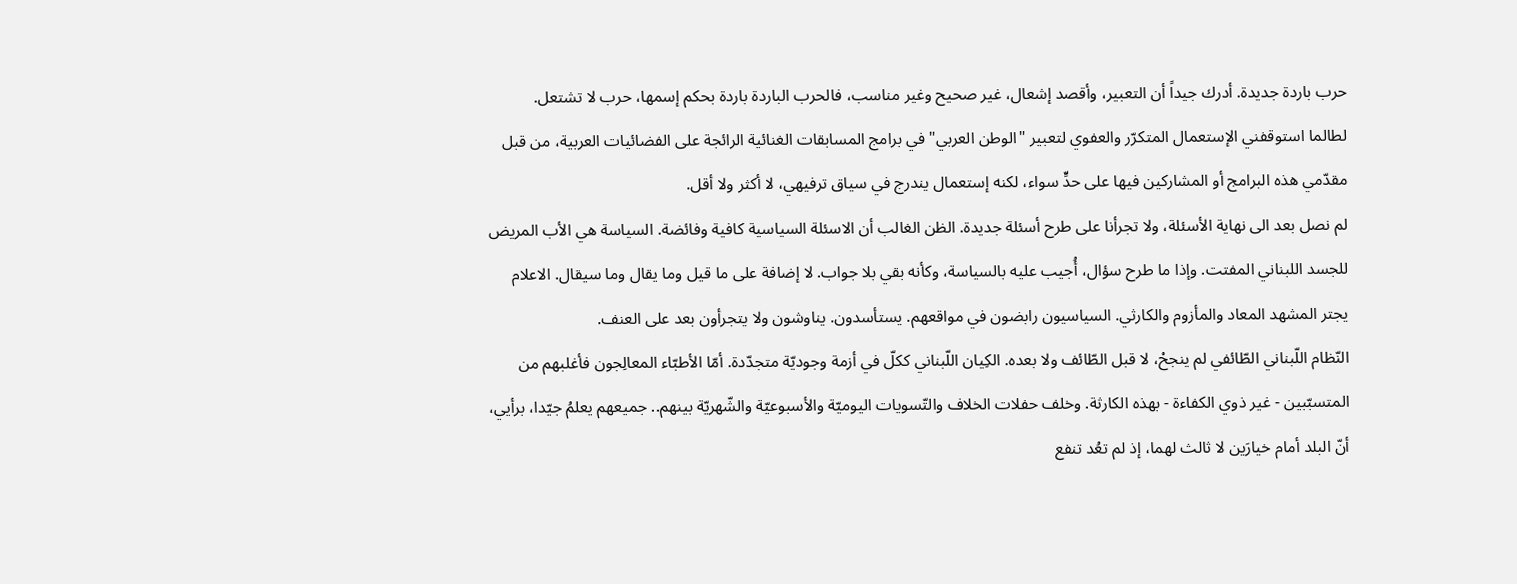حرب باردة جديدة. أدرك جيداً أن التعبير، وأقصد إشعال، غير صحيح وغير مناسب، فالحرب الباردة باردة بحكم إسمها، حرب لا تشتعل.
لطالما استوقفني الإستعمال المتكرّر والعفوي لتعبير "الوطن العربي" في برامج المسابقات الغنائية الرائجة على الفضائيات العربية، من قبل مقدّمي هذه البرامج أو المشاركين فيها على حدٍّ سواء، لكنه إستعمال يندرج في سياق ترفيهي، لا أكثر ولا أقل.
لم نصل بعد الى نهاية الأسئلة، ولا تجرأنا على طرح أسئلة جديدة. الظن الغالب أن الاسئلة السياسية كافية وفائضة. السياسة هي الأب المريض للجسد اللبناني المفتت. وإذا ما طرح سؤال، أُجيب عليه بالسياسة، وكأنه بقي بلا جواب. لا إضافة على ما قيل وما يقال وما سيقال. الاعلام يجتر المشهد المعاد والمأزوم والكارثي. السياسيون رابضون في مواقعهم. يستأسدون. يناوشون ولا يتجرأون بعد على العنف.
النّظام اللّبناني الطّائفي لم ينجحْ، لا قبل الطّائف ولا بعده. الكِيان اللّبناني ككلّ في أزمة وجوديّة متجدّدة. أمّا الأطبّاء المعالِجون فأغلبهم من المتسبّبين - غير ذوي الكفاءة - بهذه الكارثة. وخلف حفلات الخلاف والتّسويات اليوميّة والأسبوعيّة والشّهريّة بينهم.. جميعهم يعلمُ جيّدا، برأيي، أنّ البلد أمام خيارَين لا ثالث لهما، إذ لم تعُد تنفع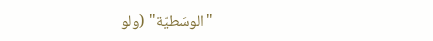"الوسَطيّة" (ولو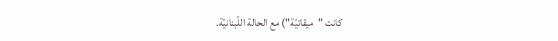كانت "ميقاتيّة") مع الحالة اللّبنانيّة.